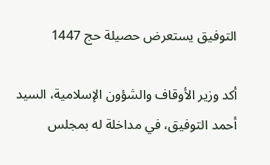التوفيق يستعرض حصيلة حج 1447

أكد وزير الأوقاف والشؤون الإسلامية، السيد أحمد التوفيق، في مداخلة له بمجلس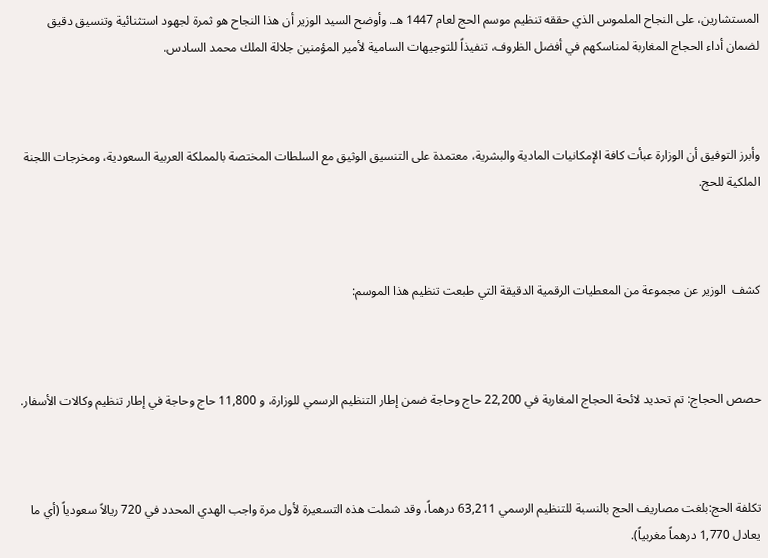المستشارين، على النجاح الملموس الذي حققه تنظيم موسم الحج لعام 1447 هـ. وأوضح السيد الوزير أن هذا النجاح هو ثمرة لجهود استثنائية وتنسيق دقيق لضمان أداء الحجاج المغاربة لمناسكهم في أفضل الظروف، تنفيذاً للتوجيهات السامية لأمير المؤمنين جلالة الملك محمد السادس.



وأبرز التوفيق أن الوزارة عبأت كافة الإمكانيات المادية والبشرية، معتمدة على التنسيق الوثيق مع السلطات المختصة بالمملكة العربية السعودية، ومخرجات اللجنة الملكية للحج.



كشف  الوزير عن مجموعة من المعطيات الرقمية الدقيقة التي طبعت تنظيم هذا الموسم:



حصص الحجاج: تم تحديد لائحة الحجاج المغاربة في 22,200 حاج وحاجة ضمن إطار التنظيم الرسمي للوزارة، و 11,800 حاج وحاجة في إطار تنظيم وكالات الأسفار.



تكلفة الحج:بلغت مصاريف الحج بالنسبة للتنظيم الرسمي 63,211 درهماً، وقد شملت هذه التسعيرة لأول مرة واجب الهدي المحدد في 720 ريالاً سعودياً (أي ما يعادل 1,770 درهماً مغربياً).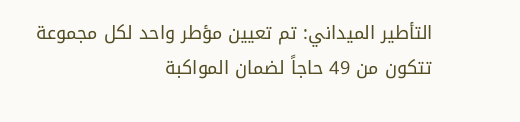التأطير الميداني: تم تعيين مؤطر واحد لكل مجموعة تتكون من 49 حاجاً لضمان المواكبة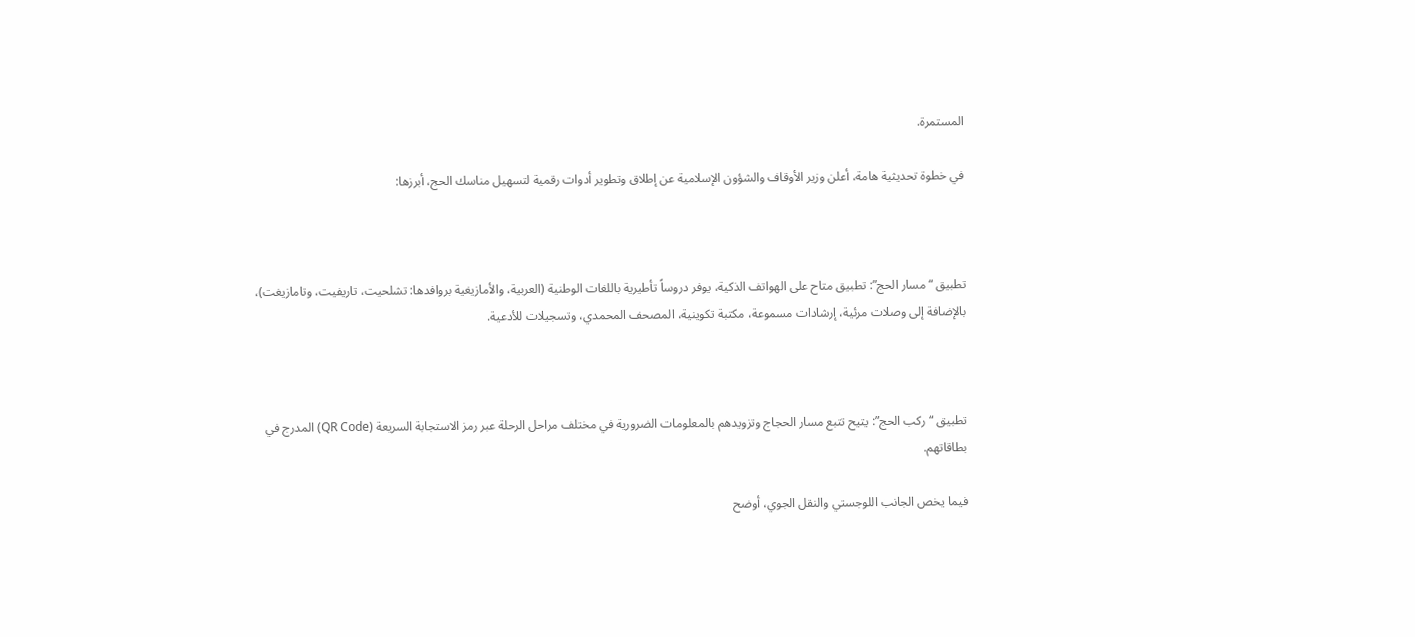المستمرة.

في خطوة تحديثية هامة، أعلن وزير الأوقاف والشؤون الإسلامية عن إطلاق وتطوير أدوات رقمية لتسهيل مناسك الحج، أبرزها:



تطبيق “مسار الحج”: تطبيق متاح على الهواتف الذكية، يوفر دروساً تأطيرية باللغات الوطنية (العربية، والأمازيغية بروافدها: تشلحيت، تاريفيت، وتامازيغت)، بالإضافة إلى وصلات مرئية، إرشادات مسموعة، مكتبة تكوينية، المصحف المحمدي، وتسجيلات للأدعية.



تطبيق “ركب الحج”: يتيح تتبع مسار الحجاج وتزويدهم بالمعلومات الضرورية في مختلف مراحل الرحلة عبر رمز الاستجابة السريعة (QR Code) المدرج في بطاقاتهم.

فيما يخص الجانب اللوجستي والنقل الجوي، أوضح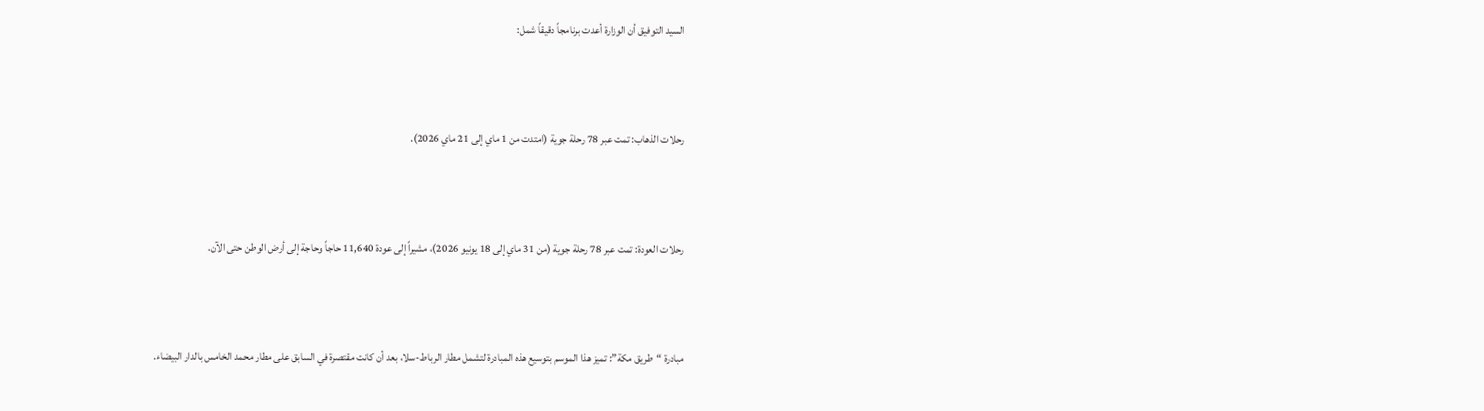السيد التوفيق أن الوزارة أعدت برنامجاً دقيقاً شمل:



رحلات الذهاب: تمت عبر 78 رحلة جوية (امتدت من 1 ماي إلى 21 ماي 2026).



رحلات العودة: تمت عبر 78 رحلة جوية (من 31 ماي إلى 18 يونيو 2026)، مشيراً إلى عودة 11,640 حاجاً وحاجة إلى أرض الوطن حتى الآن.



مبادرة “طريق مكة”: تميز هذا الموسم بتوسيع هذه المبادرة لتشمل مطار الرباط-سلا، بعد أن كانت مقتصرة في السابق على مطار محمد الخامس بالدار البيضاء.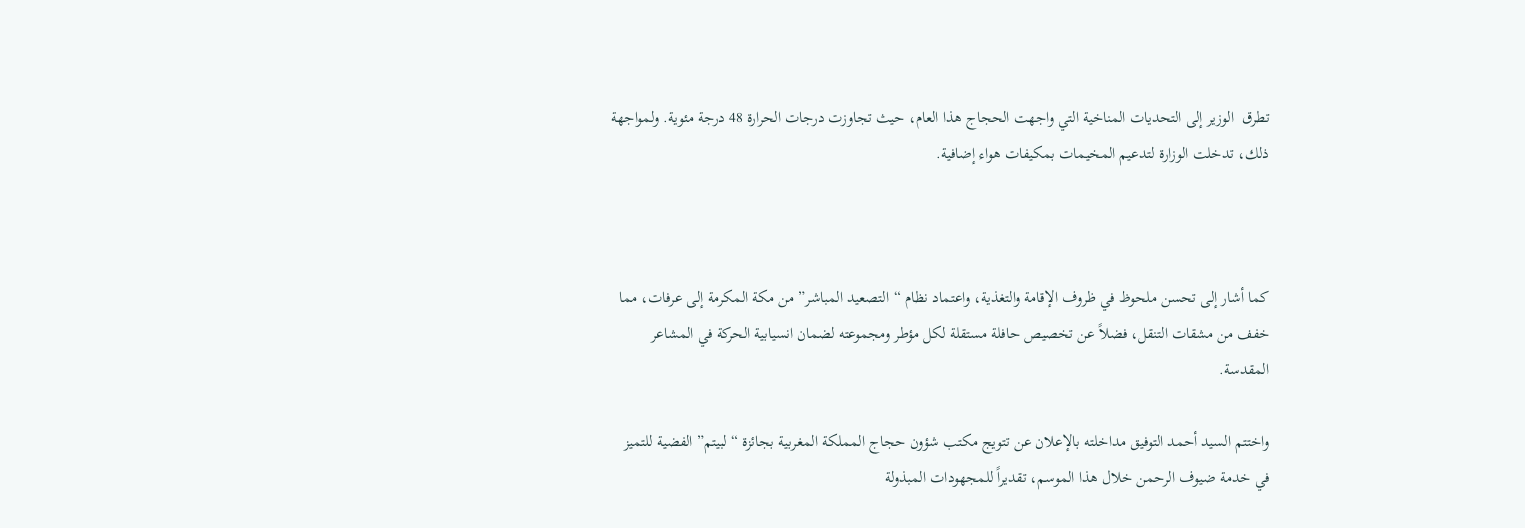تطرق  الوزير إلى التحديات المناخية التي واجهت الحجاج هذا العام، حيث تجاوزت درجات الحرارة 48 درجة مئوية. ولمواجهة ذلك، تدخلت الوزارة لتدعيم المخيمات بمكيفات هواء إضافية.



كما أشار إلى تحسن ملحوظ في ظروف الإقامة والتغذية، واعتماد نظام “التصعيد المباشر” من مكة المكرمة إلى عرفات، مما خفف من مشقات التنقل، فضلاً عن تخصيص حافلة مستقلة لكل مؤطر ومجموعته لضمان انسيابية الحركة في المشاعر المقدسة.

واختتم السيد أحمد التوفيق مداخلته بالإعلان عن تتويج مكتب شؤون حجاج المملكة المغربية بجائزة “لبيتم” الفضية للتميز في خدمة ضيوف الرحمن خلال هذا الموسم، تقديراً للمجهودات المبذولة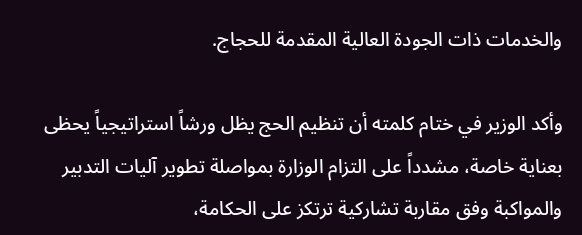والخدمات ذات الجودة العالية المقدمة للحجاج.

وأكد الوزير في ختام كلمته أن تنظيم الحج يظل ورشاً استراتيجياً يحظى بعناية خاصة، مشدداً على التزام الوزارة بمواصلة تطوير آليات التدبير والمواكبة وفق مقاربة تشاركية ترتكز على الحكامة،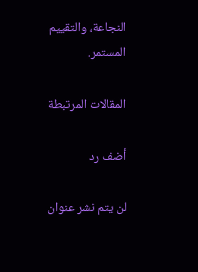النجاعة، والتقييم المستمر.

المقالات المرتبطة

أضف رد

لن يتم نشر عنوان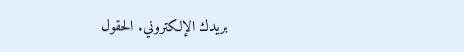بريدك الإلكتروني. الحقول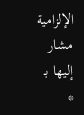الإلزامية مشار إليها بـ *